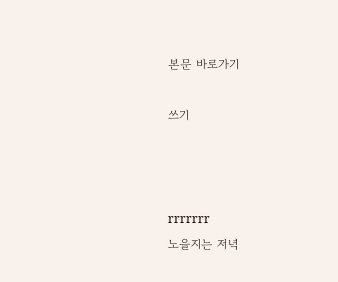본문 바로가기

쓰기



rrrrrrr
노을지는 저녁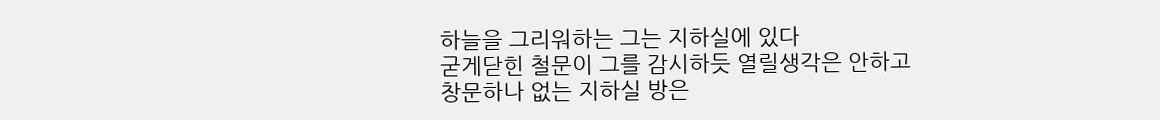하늘을 그리워하는 그는 지하실에 있다
굳게닫힌 철문이 그를 감시하듯 열릴생각은 안하고
창문하나 없는 지하실 방은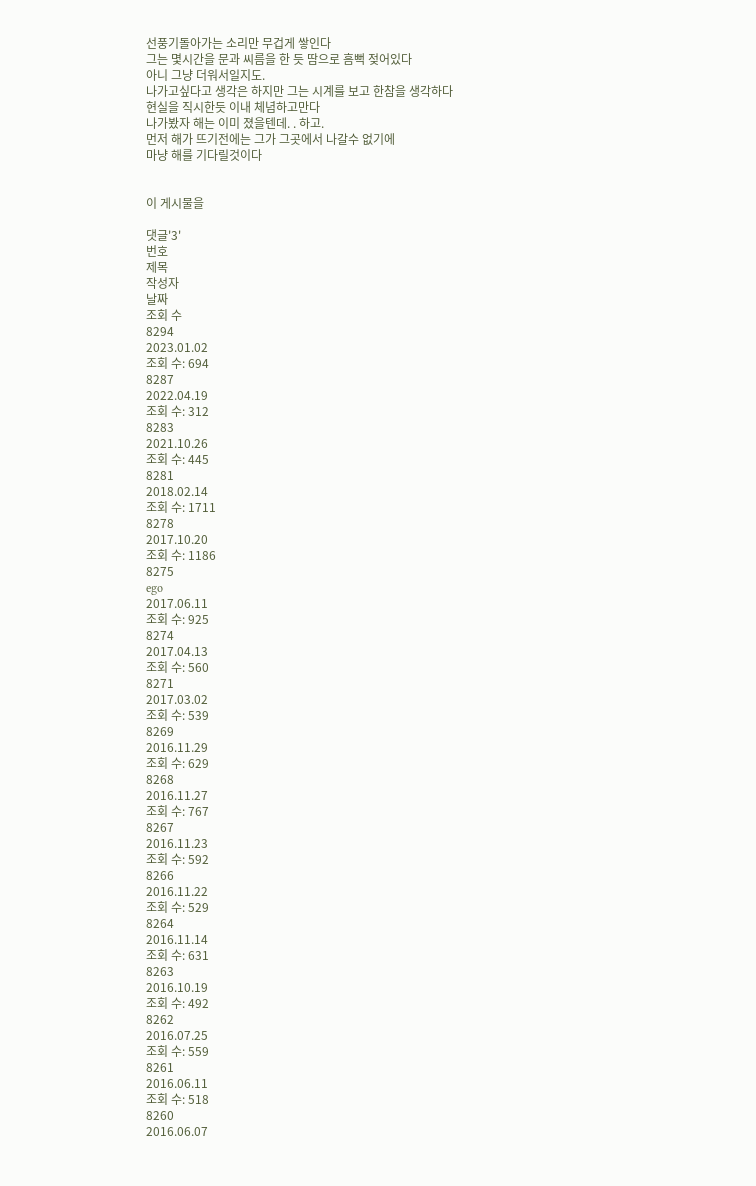선풍기돌아가는 소리만 무겁게 쌓인다
그는 몇시간을 문과 씨름을 한 듯 땀으로 흠뻑 젖어있다
아니 그냥 더워서일지도.
나가고싶다고 생각은 하지만 그는 시계를 보고 한참을 생각하다
현실을 직시한듯 이내 체념하고만다
나가봤자 해는 이미 졌을텐데. . 하고.
먼저 해가 뜨기전에는 그가 그곳에서 나갈수 없기에
마냥 해를 기다릴것이다


이 게시물을

댓글'3'
번호
제목
작성자
날짜
조회 수
8294
2023.01.02
조회 수: 694
8287
2022.04.19
조회 수: 312
8283
2021.10.26
조회 수: 445
8281
2018.02.14
조회 수: 1711
8278
2017.10.20
조회 수: 1186
8275
ego
2017.06.11
조회 수: 925
8274
2017.04.13
조회 수: 560
8271
2017.03.02
조회 수: 539
8269
2016.11.29
조회 수: 629
8268
2016.11.27
조회 수: 767
8267
2016.11.23
조회 수: 592
8266
2016.11.22
조회 수: 529
8264
2016.11.14
조회 수: 631
8263
2016.10.19
조회 수: 492
8262
2016.07.25
조회 수: 559
8261
2016.06.11
조회 수: 518
8260
2016.06.07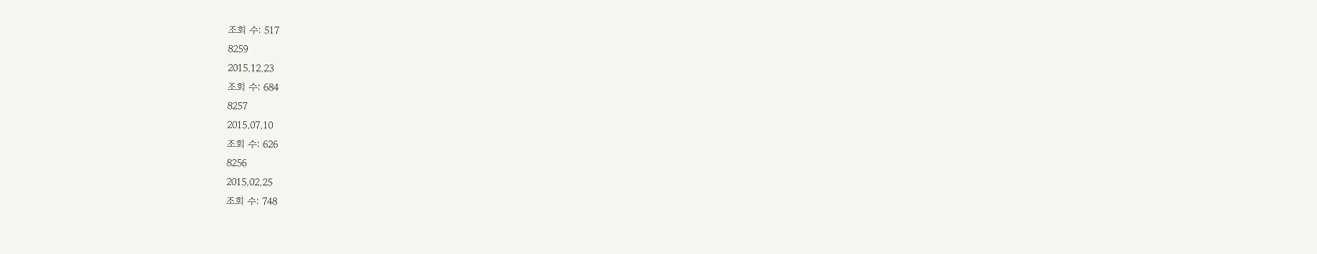조회 수: 517
8259
2015.12.23
조회 수: 684
8257
2015.07.10
조회 수: 626
8256
2015.02.25
조회 수: 748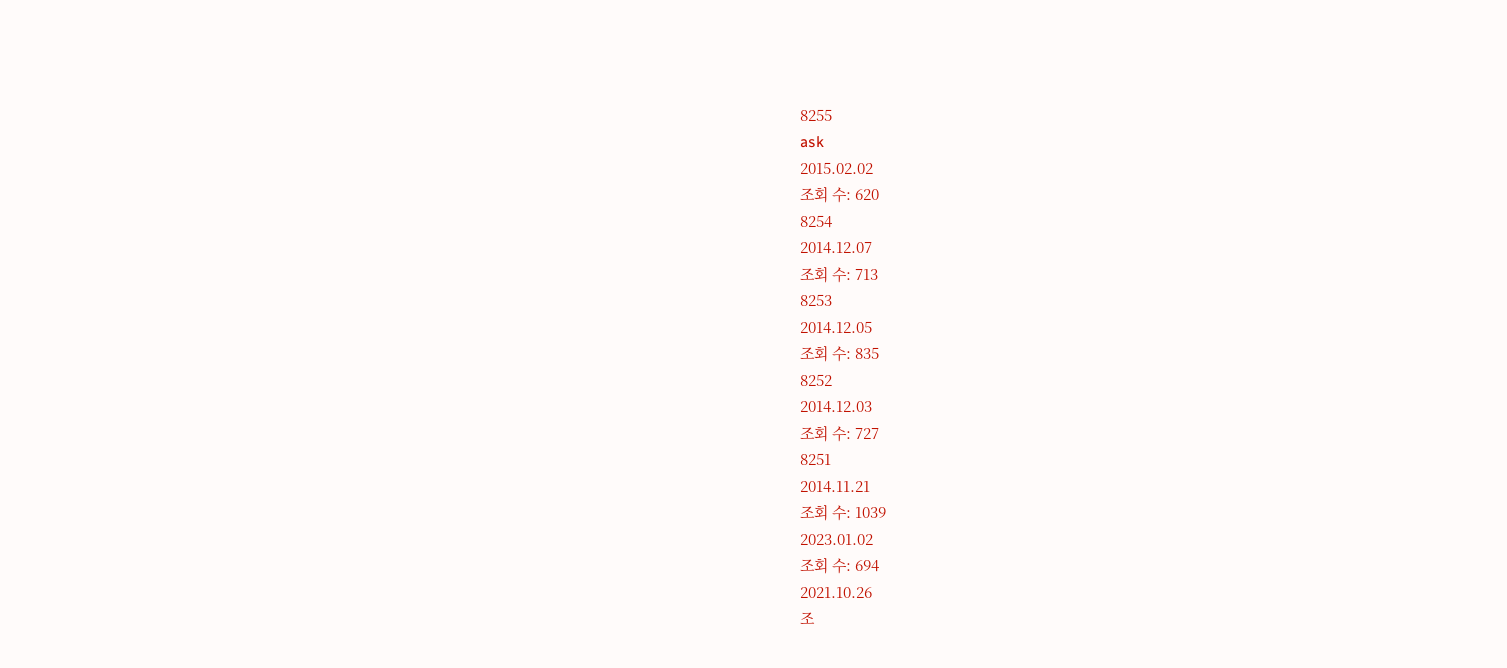8255
ask
2015.02.02
조회 수: 620
8254
2014.12.07
조회 수: 713
8253
2014.12.05
조회 수: 835
8252
2014.12.03
조회 수: 727
8251
2014.11.21
조회 수: 1039
2023.01.02
조회 수: 694
2021.10.26
조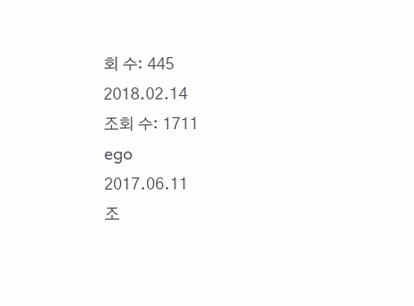회 수: 445
2018.02.14
조회 수: 1711
ego
2017.06.11
조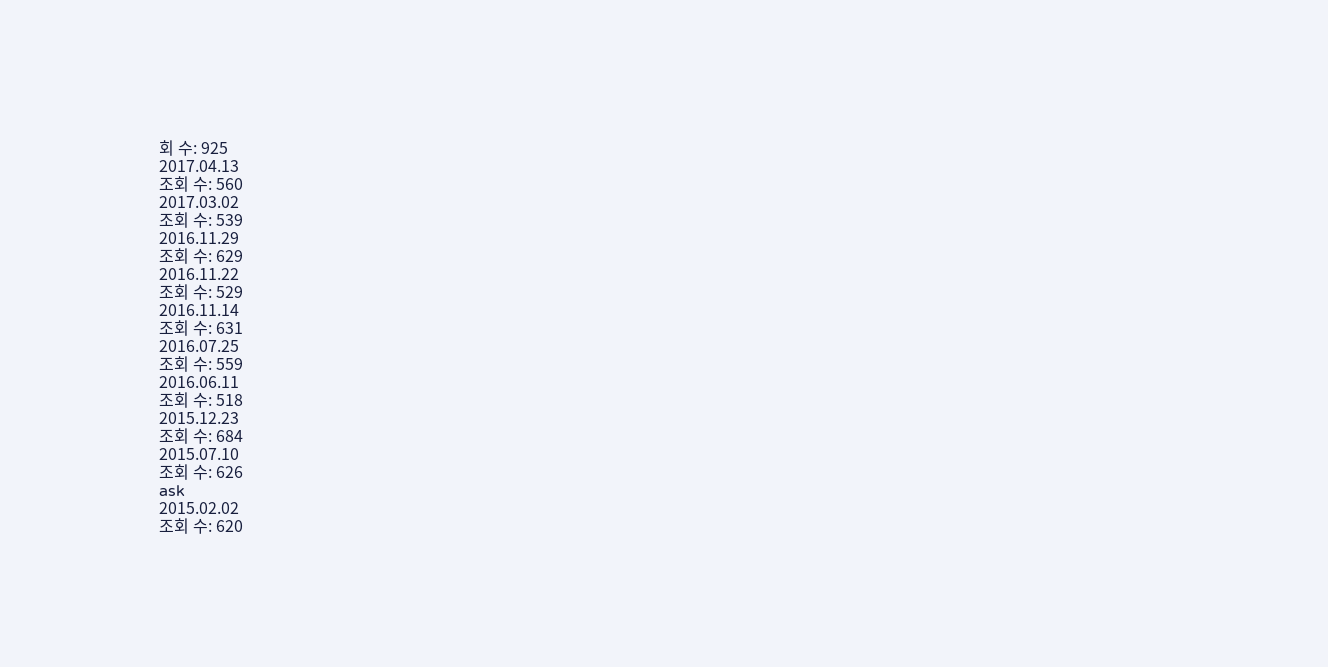회 수: 925
2017.04.13
조회 수: 560
2017.03.02
조회 수: 539
2016.11.29
조회 수: 629
2016.11.22
조회 수: 529
2016.11.14
조회 수: 631
2016.07.25
조회 수: 559
2016.06.11
조회 수: 518
2015.12.23
조회 수: 684
2015.07.10
조회 수: 626
ask
2015.02.02
조회 수: 620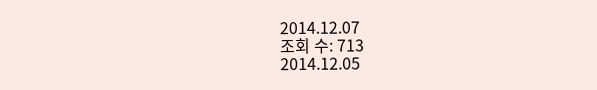2014.12.07
조회 수: 713
2014.12.05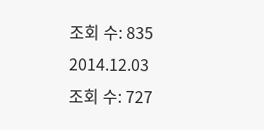조회 수: 835
2014.12.03
조회 수: 727